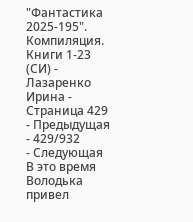"Фантастика 2025-195". Компиляция. Книги 1-23 (СИ) - Лазаренко Ирина - Страница 429
- Предыдущая
- 429/932
- Следующая
В это время Володька привел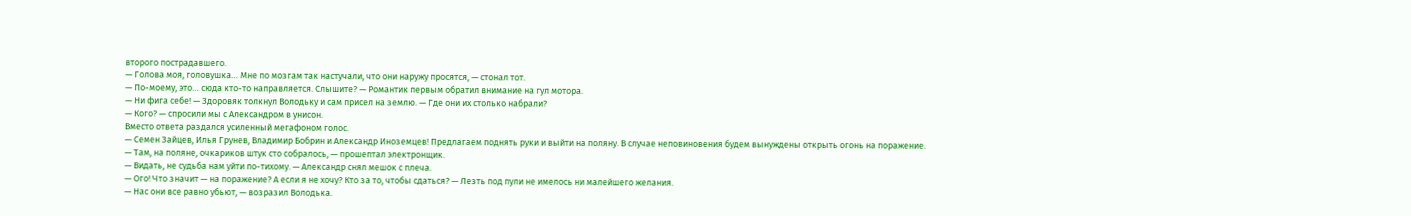второго пострадавшего.
— Голова моя, головушка… Мне по мозгам так настучали, что они наружу просятся, — стонал тот.
— По-моему, это… сюда кто-то направляется. Слышите? — Романтик первым обратил внимание на гул мотора.
— Ни фига себе! — Здоровяк толкнул Володьку и сам присел на землю. — Где они их столько набрали?
— Кого? — спросили мы с Александром в унисон.
Вместо ответа раздался усиленный мегафоном голос.
— Семен Зайцев, Илья Грунев, Владимир Бобрин и Александр Иноземцев! Предлагаем поднять руки и выйти на поляну. В случае неповиновения будем вынуждены открыть огонь на поражение.
— Там, на поляне, очкариков штук сто собралось, — прошептал электронщик.
— Видать, не судьба нам уйти по-тихому. — Александр снял мешок с плеча.
— Ого! Что значит — на поражение? А если я не хочу? Кто за то, чтобы сдаться? — Лезть под пули не имелось ни малейшего желания.
— Нас они все равно убьют, — возразил Володька.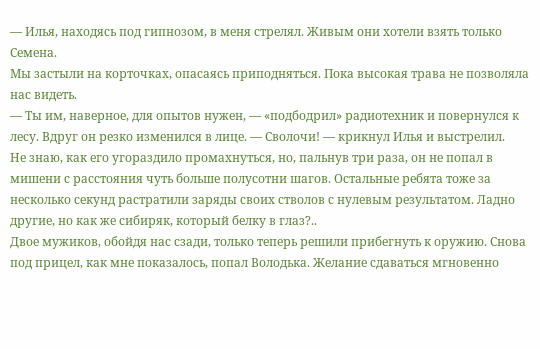— Илья, находясь под гипнозом, в меня стрелял. Живым они хотели взять только Семена.
Мы застыли на корточках, опасаясь приподняться. Пока высокая трава не позволяла нас видеть.
— Ты им, наверное, для опытов нужен, — «подбодрил» радиотехник и повернулся к лесу. Вдруг он резко изменился в лице. — Сволочи! — крикнул Илья и выстрелил.
Не знаю, как его угораздило промахнуться, но, пальнув три раза, он не попал в мишени с расстояния чуть больше полусотни шагов. Остальные ребята тоже за несколько секунд растратили заряды своих стволов с нулевым результатом. Ладно другие, но как же сибиряк, который белку в глаз?..
Двое мужиков, обойдя нас сзади, только теперь решили прибегнуть к оружию. Снова под прицел, как мне показалось, попал Володька. Желание сдаваться мгновенно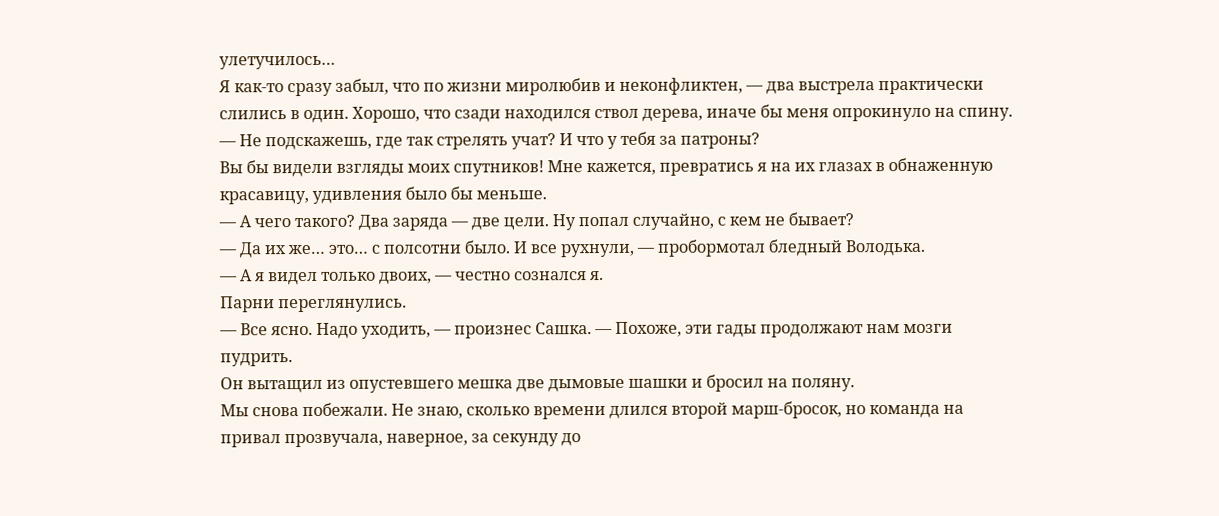улетучилось…
Я как-то сразу забыл, что по жизни миролюбив и неконфликтен, — два выстрела практически слились в один. Хорошо, что сзади находился ствол дерева, иначе бы меня опрокинуло на спину.
— Не подскажешь, где так стрелять учат? И что у тебя за патроны?
Вы бы видели взгляды моих спутников! Мне кажется, превратись я на их глазах в обнаженную красавицу, удивления было бы меньше.
— А чего такого? Два заряда — две цели. Ну попал случайно, с кем не бывает?
— Да их же… это… с полсотни было. И все рухнули, — пробормотал бледный Володька.
— А я видел только двоих, — честно сознался я.
Парни переглянулись.
— Все ясно. Надо уходить, — произнес Сашка. — Похоже, эти гады продолжают нам мозги пудрить.
Он вытащил из опустевшего мешка две дымовые шашки и бросил на поляну.
Мы снова побежали. Не знаю, сколько времени длился второй марш-бросок, но команда на привал прозвучала, наверное, за секунду до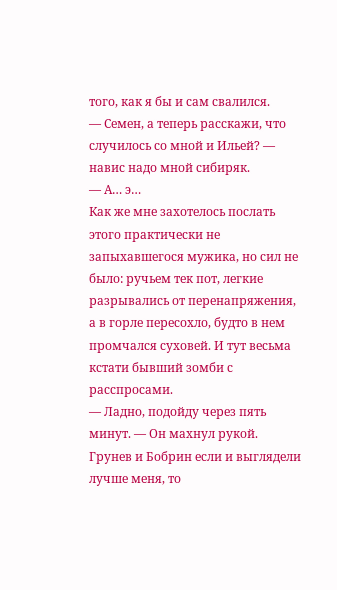того, как я бы и сам свалился.
— Семен, а теперь расскажи, что случилось со мной и Ильей? — навис надо мной сибиряк.
— А… э…
Как же мне захотелось послать этого практически не запыхавшегося мужика, но сил не было: ручьем тек пот, легкие разрывались от перенапряжения, а в горле пересохло, будто в нем промчался суховей. И тут весьма кстати бывший зомби с расспросами.
— Ладно, подойду через пять минут. — Он махнул рукой.
Грунев и Бобрин если и выглядели лучше меня, то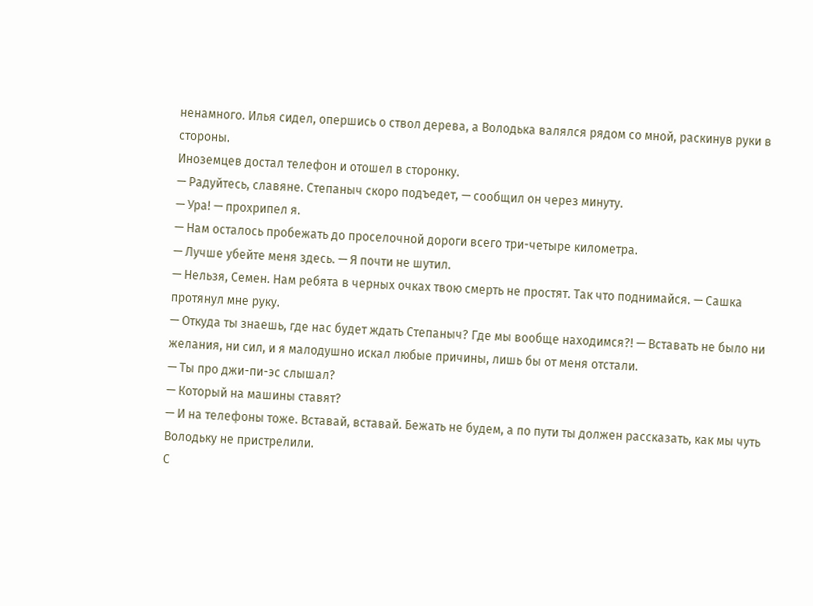ненамного. Илья сидел, опершись о ствол дерева, а Володька валялся рядом со мной, раскинув руки в стороны.
Иноземцев достал телефон и отошел в сторонку.
— Радуйтесь, славяне. Степаныч скоро подъедет, — сообщил он через минуту.
— Ура! — прохрипел я.
— Нам осталось пробежать до проселочной дороги всего три-четыре километра.
— Лучше убейте меня здесь. — Я почти не шутил.
— Нельзя, Семен. Нам ребята в черных очках твою смерть не простят. Так что поднимайся. — Сашка протянул мне руку.
— Откуда ты знаешь, где нас будет ждать Степаныч? Где мы вообще находимся?! — Вставать не было ни желания, ни сил, и я малодушно искал любые причины, лишь бы от меня отстали.
— Ты про джи-пи-эс слышал?
— Который на машины ставят?
— И на телефоны тоже. Вставай, вставай. Бежать не будем, а по пути ты должен рассказать, как мы чуть Володьку не пристрелили.
С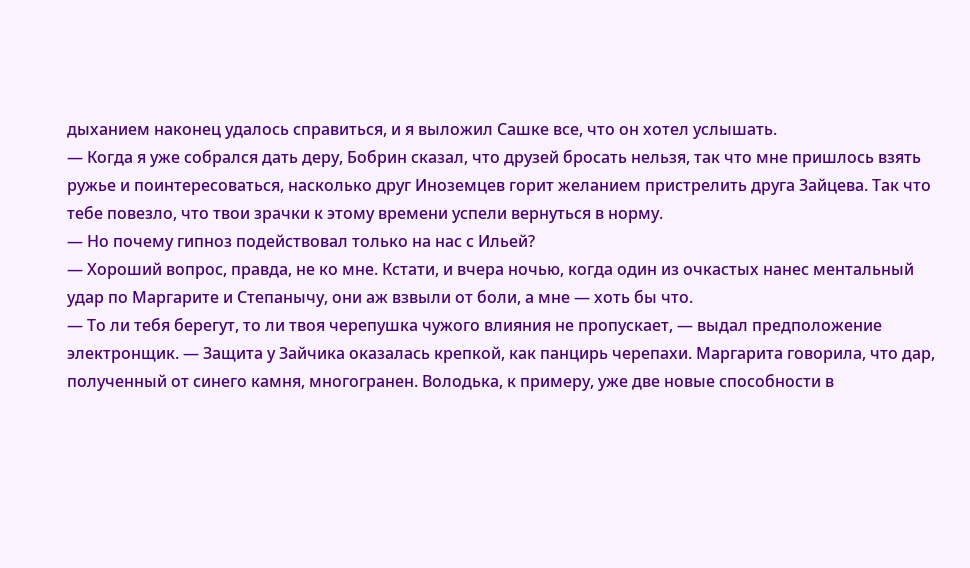дыханием наконец удалось справиться, и я выложил Сашке все, что он хотел услышать.
— Когда я уже собрался дать деру, Бобрин сказал, что друзей бросать нельзя, так что мне пришлось взять ружье и поинтересоваться, насколько друг Иноземцев горит желанием пристрелить друга Зайцева. Так что тебе повезло, что твои зрачки к этому времени успели вернуться в норму.
— Но почему гипноз подействовал только на нас с Ильей?
— Хороший вопрос, правда, не ко мне. Кстати, и вчера ночью, когда один из очкастых нанес ментальный удар по Маргарите и Степанычу, они аж взвыли от боли, а мне — хоть бы что.
— То ли тебя берегут, то ли твоя черепушка чужого влияния не пропускает, — выдал предположение электронщик. — Защита у Зайчика оказалась крепкой, как панцирь черепахи. Маргарита говорила, что дар, полученный от синего камня, многогранен. Володька, к примеру, уже две новые способности в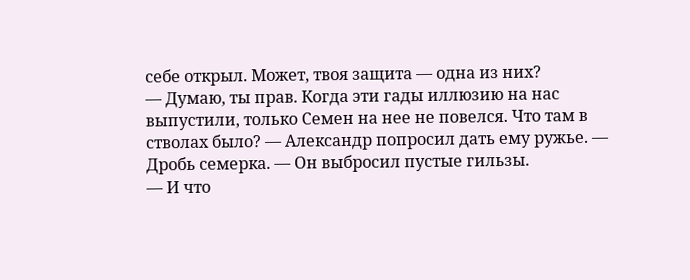себе открыл. Может, твоя защита — одна из них?
— Думаю, ты прав. Когда эти гады иллюзию на нас выпустили, только Семен на нее не повелся. Что там в стволах было? — Александр попросил дать ему ружье. — Дробь семерка. — Он выбросил пустые гильзы.
— И что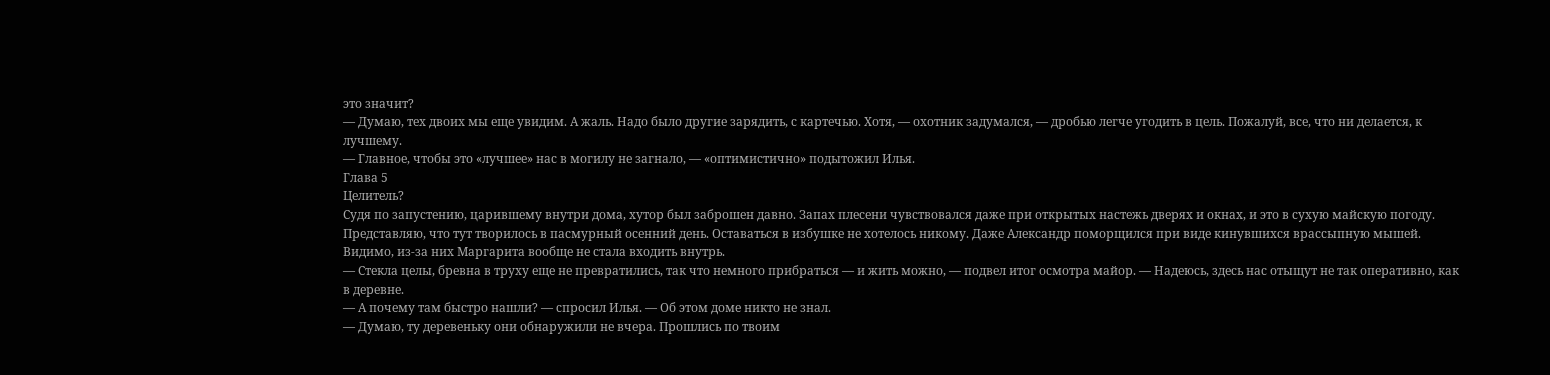это значит?
— Думаю, тех двоих мы еще увидим. А жаль. Надо было другие зарядить, с картечью. Хотя, — охотник задумался, — дробью легче угодить в цель. Пожалуй, все, что ни делается, к лучшему.
— Главное, чтобы это «лучшее» нас в могилу не загнало, — «оптимистично» подытожил Илья.
Глава 5
Целитель?
Судя по запустению, царившему внутри дома, хутор был заброшен давно. Запах плесени чувствовался даже при открытых настежь дверях и окнах, и это в сухую майскую погоду. Представляю, что тут творилось в пасмурный осенний день. Оставаться в избушке не хотелось никому. Даже Александр поморщился при виде кинувшихся врассыпную мышей. Видимо, из-за них Маргарита вообще не стала входить внутрь.
— Стекла целы, бревна в труху еще не превратились, так что немного прибраться — и жить можно, — подвел итог осмотра майор. — Надеюсь, здесь нас отыщут не так оперативно, как в деревне.
— А почему там быстро нашли? — спросил Илья. — Об этом доме никто не знал.
— Думаю, ту деревеньку они обнаружили не вчера. Прошлись по твоим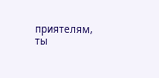приятелям, ты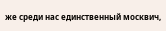же среди нас единственный москвич,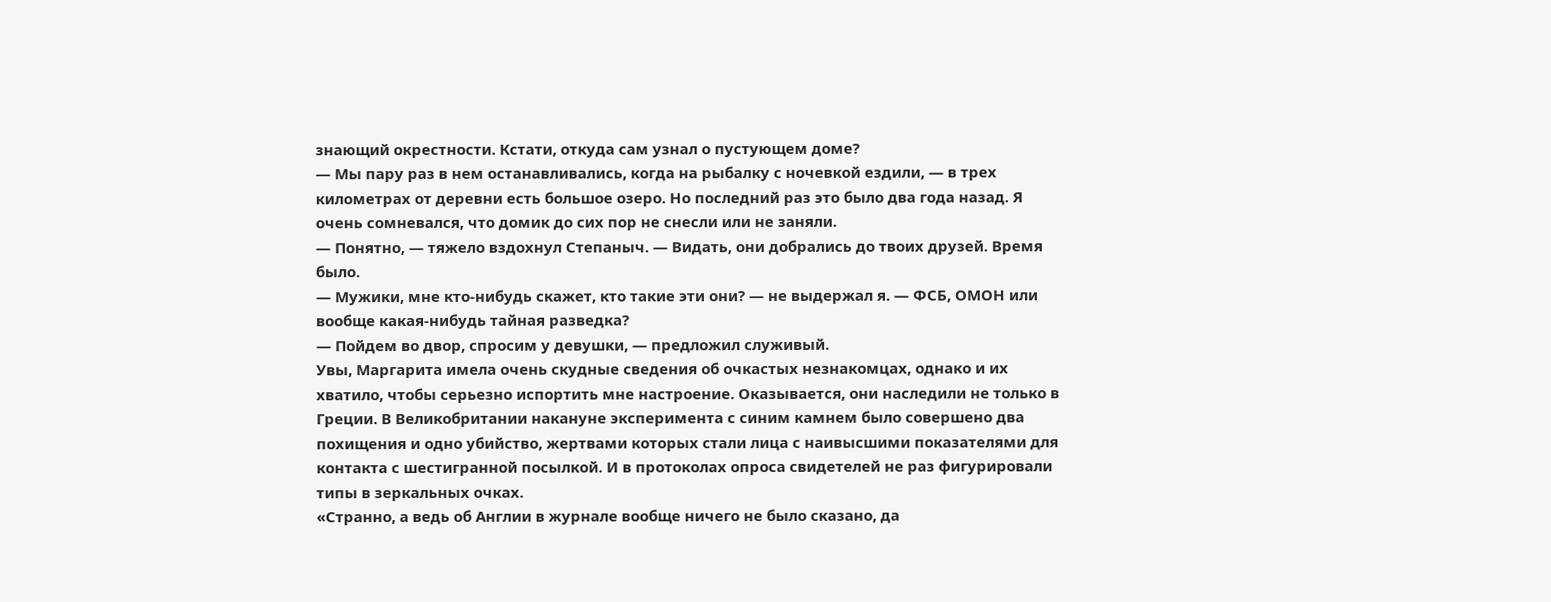знающий окрестности. Кстати, откуда сам узнал о пустующем доме?
— Мы пару раз в нем останавливались, когда на рыбалку с ночевкой ездили, — в трех километрах от деревни есть большое озеро. Но последний раз это было два года назад. Я очень сомневался, что домик до сих пор не снесли или не заняли.
— Понятно, — тяжело вздохнул Степаныч. — Видать, они добрались до твоих друзей. Время было.
— Мужики, мне кто-нибудь скажет, кто такие эти они? — не выдержал я. — ФСБ, ОМОН или вообще какая-нибудь тайная разведка?
— Пойдем во двор, спросим у девушки, — предложил служивый.
Увы, Маргарита имела очень скудные сведения об очкастых незнакомцах, однако и их хватило, чтобы серьезно испортить мне настроение. Оказывается, они наследили не только в Греции. В Великобритании накануне эксперимента с синим камнем было совершено два похищения и одно убийство, жертвами которых стали лица с наивысшими показателями для контакта с шестигранной посылкой. И в протоколах опроса свидетелей не раз фигурировали типы в зеркальных очках.
«Странно, а ведь об Англии в журнале вообще ничего не было сказано, да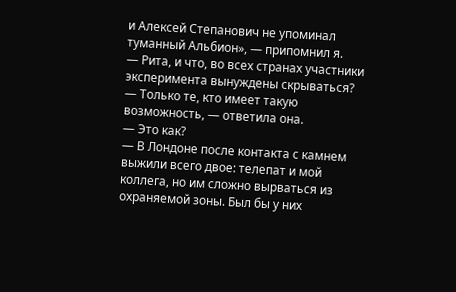и Алексей Степанович не упоминал туманный Альбион», — припомнил я.
— Рита, и что, во всех странах участники эксперимента вынуждены скрываться?
— Только те, кто имеет такую возможность, — ответила она.
— Это как?
— В Лондоне после контакта с камнем выжили всего двое: телепат и мой коллега, но им сложно вырваться из охраняемой зоны. Был бы у них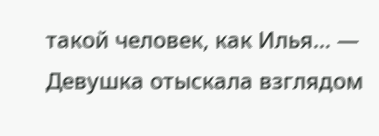такой человек, как Илья… — Девушка отыскала взглядом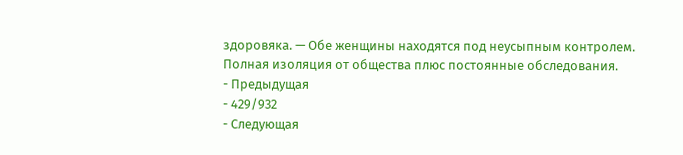здоровяка. — Обе женщины находятся под неусыпным контролем. Полная изоляция от общества плюс постоянные обследования.
- Предыдущая
- 429/932
- Следующая